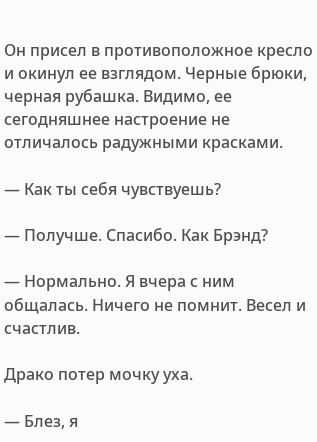Он присел в противоположное кресло и окинул ее взглядом. Черные брюки, черная рубашка. Видимо, ее сегодняшнее настроение не отличалось радужными красками.

— Как ты себя чувствуешь?

— Получше. Спасибо. Как Брэнд?

— Нормально. Я вчера с ним общалась. Ничего не помнит. Весел и счастлив.

Драко потер мочку уха.

— Блез, я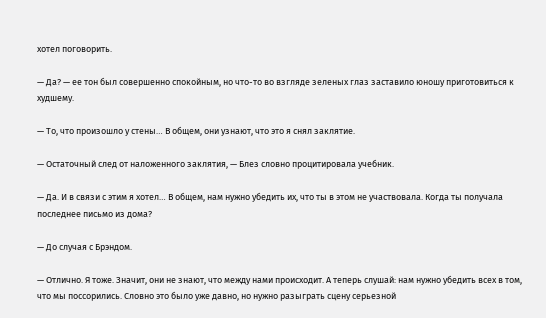хотел поговорить.

— Да? — ее тон был совершенно спокойным, но что-то во взгляде зеленых глаз заставило юношу приготовиться к худшему.

— То, что произошло у стены… В общем, они узнают, что это я снял заклятие.

— Остаточный след от наложенного заклятия, — Блез словно процитировала учебник.

— Да. И в связи с этим я хотел… В общем, нам нужно убедить их, что ты в этом не участвовала. Когда ты получала последнее письмо из дома?

— До случая с Брэндом.

— Отлично. Я тоже. Значит, они не знают, что между нами происходит. А теперь слушай: нам нужно убедить всех в том, что мы поссорились. Словно это было уже давно, но нужно разыграть сцену серьезной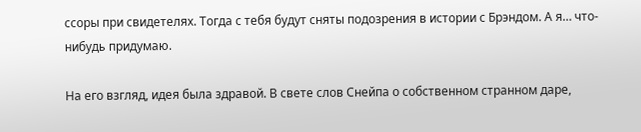ссоры при свидетелях. Тогда с тебя будут сняты подозрения в истории с Брэндом. А я… что-нибудь придумаю.

На его взгляд, идея была здравой. В свете слов Снейпа о собственном странном даре,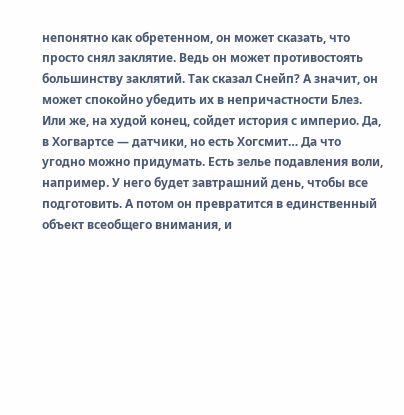непонятно как обретенном, он может сказать, что просто снял заклятие. Ведь он может противостоять большинству заклятий. Так сказал Снейп? А значит, он может спокойно убедить их в непричастности Блез. Или же, на худой конец, сойдет история с империо. Да, в Хогвартсе — датчики, но есть Хогсмит… Да что угодно можно придумать. Есть зелье подавления воли, например. У него будет завтрашний день, чтобы все подготовить. А потом он превратится в единственный объект всеобщего внимания, и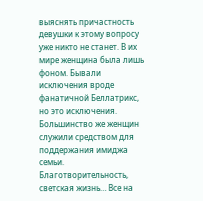выяснять причастность девушки к этому вопросу уже никто не станет. В их мире женщина была лишь фоном. Бывали исключения вроде фанатичной Беллатрикс, но это исключения. Большинство же женщин служили средством для поддержания имиджа семьи. Благотворительность, светская жизнь… Все на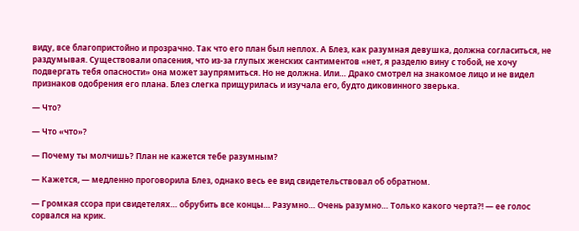виду, все благопристойно и прозрачно. Так что его план был неплох. А Блез, как разумная девушка, должна согласиться, не раздумывая. Существовали опасения, что из-за глупых женских сантиментов «нет, я разделю вину с тобой, не хочу подвергать тебя опасности» она может заупрямиться. Но не должна. Или… Драко смотрел на знакомое лицо и не видел признаков одобрения его плана. Блез слегка прищурилась и изучала его, будто диковинного зверька.

— Что?

— Что «что»?

— Почему ты молчишь? План не кажется тебе разумным?

— Кажется, — медленно проговорила Блез, однако весь ее вид свидетельствовал об обратном.

— Громкая ссора при свидетелях… обрубить все концы… Разумно… Очень разумно… Только какого черта?! — ее голос сорвался на крик.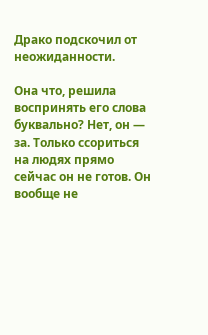Драко подскочил от неожиданности.

Она что, решила воспринять его слова буквально? Нет, он — за. Только ссориться на людях прямо сейчас он не готов. Он вообще не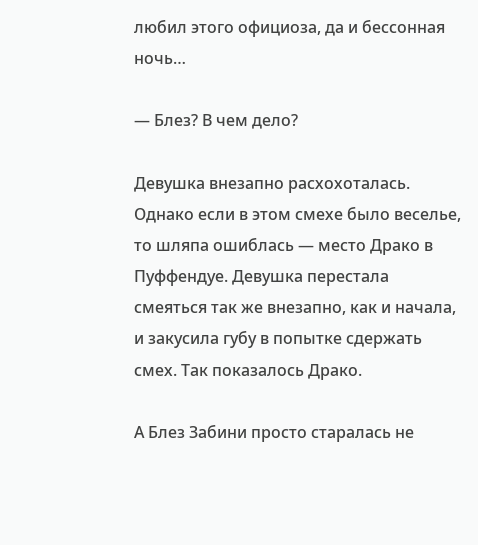любил этого официоза, да и бессонная ночь…

— Блез? В чем дело?

Девушка внезапно расхохоталась. Однако если в этом смехе было веселье, то шляпа ошиблась — место Драко в Пуффендуе. Девушка перестала смеяться так же внезапно, как и начала, и закусила губу в попытке сдержать смех. Так показалось Драко.

А Блез Забини просто старалась не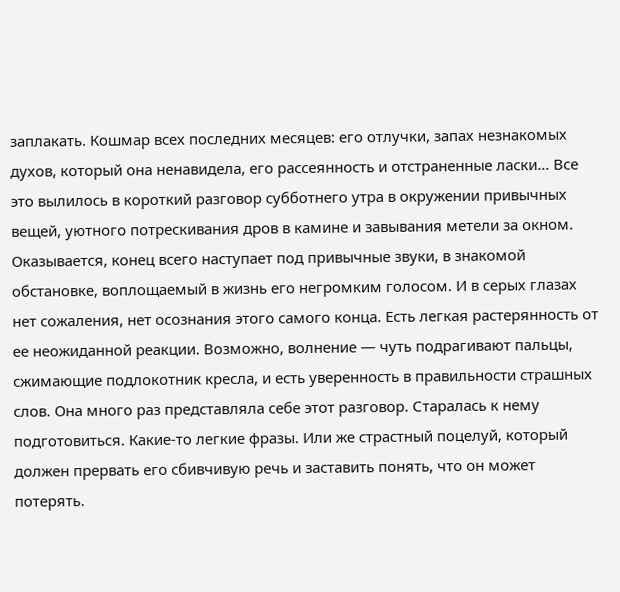заплакать. Кошмар всех последних месяцев: его отлучки, запах незнакомых духов, который она ненавидела, его рассеянность и отстраненные ласки… Все это вылилось в короткий разговор субботнего утра в окружении привычных вещей, уютного потрескивания дров в камине и завывания метели за окном. Оказывается, конец всего наступает под привычные звуки, в знакомой обстановке, воплощаемый в жизнь его негромким голосом. И в серых глазах нет сожаления, нет осознания этого самого конца. Есть легкая растерянность от ее неожиданной реакции. Возможно, волнение — чуть подрагивают пальцы, сжимающие подлокотник кресла, и есть уверенность в правильности страшных слов. Она много раз представляла себе этот разговор. Старалась к нему подготовиться. Какие-то легкие фразы. Или же страстный поцелуй, который должен прервать его сбивчивую речь и заставить понять, что он может потерять.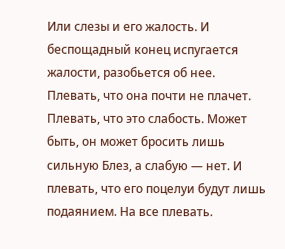Или слезы и его жалость. И беспощадный конец испугается жалости, разобьется об нее. Плевать, что она почти не плачет. Плевать, что это слабость. Может быть, он может бросить лишь сильную Блез, а слабую — нет. И плевать, что его поцелуи будут лишь подаянием. На все плевать.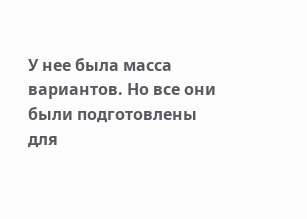У нее была масса вариантов. Но все они были подготовлены для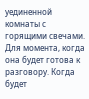уединенной комнаты с горящими свечами. Для момента, когда она будет готова к разговору. Когда будет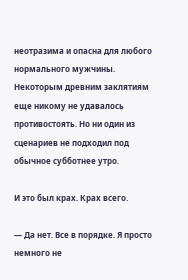неотразима и опасна для любого нормального мужчины. Некоторым древним заклятиям еще никому не удавалось противостоять. Но ни один из сценариев не подходил под обычное субботнее утро.

И это был крах. Крах всего.

— Да нет. Все в порядке. Я просто немного не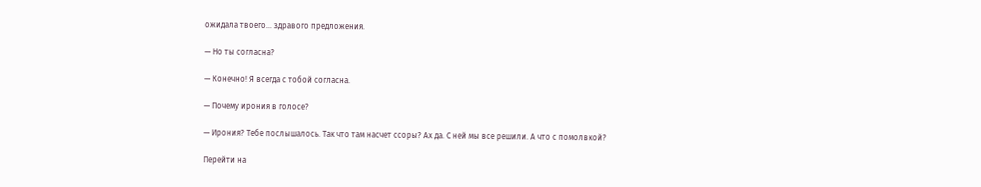ожидала твоего… здравого предложения.

— Но ты согласна?

— Конечно! Я всегда с тобой согласна.

— Почему ирония в голосе?

— Ирония? Тебе послышалось. Так что там насчет ссоры? Ах да. С ней мы все решили. А что с помолвкой?

Перейти на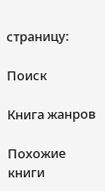страницу:

Поиск

Книга жанров

Похожие книги